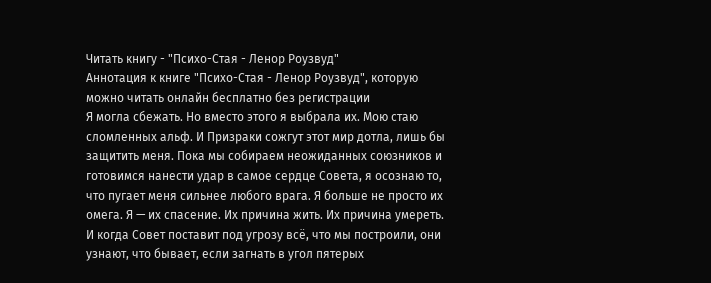Читать книгу - "Психо-Стая - Ленор Роузвуд"
Аннотация к книге "Психо-Стая - Ленор Роузвуд", которую можно читать онлайн бесплатно без регистрации
Я могла сбежать. Но вместо этого я выбрала их. Мою стаю сломленных альф. И Призраки сожгут этот мир дотла, лишь бы защитить меня. Пока мы собираем неожиданных союзников и готовимся нанести удар в самое сердце Совета, я осознаю то, что пугает меня сильнее любого врага. Я больше не просто их омега. Я — их спасение. Их причина жить. Их причина умереть. И когда Совет поставит под угрозу всё, что мы построили, они узнают, что бывает, если загнать в угол пятерых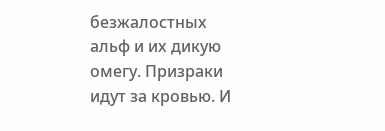безжалостных альф и их дикую омегу. Призраки идут за кровью. И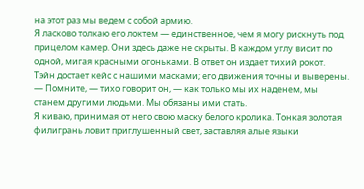на этот раз мы ведем с собой армию.
Я ласково толкаю его локтем — единственное, чем я могу рискнуть под прицелом камер. Они здесь даже не скрыты. В каждом углу висит по одной, мигая красными огоньками. В ответ он издает тихий рокот.
Тэйн достает кейс с нашими масками; его движения точны и выверены.
— Помните, — тихо говорит он, — как только мы их наденем, мы станем другими людьми. Мы обязаны ими стать.
Я киваю, принимая от него свою маску белого кролика. Тонкая золотая филигрань ловит приглушенный свет, заставляя алые языки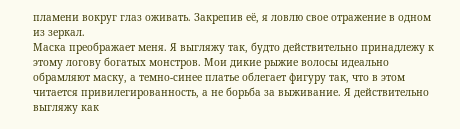пламени вокруг глаз оживать. Закрепив её, я ловлю свое отражение в одном из зеркал.
Маска преображает меня. Я выгляжу так, будто действительно принадлежу к этому логову богатых монстров. Мои дикие рыжие волосы идеально обрамляют маску, а темно-синее платье облегает фигуру так, что в этом читается привилегированность, а не борьба за выживание. Я действительно выгляжу как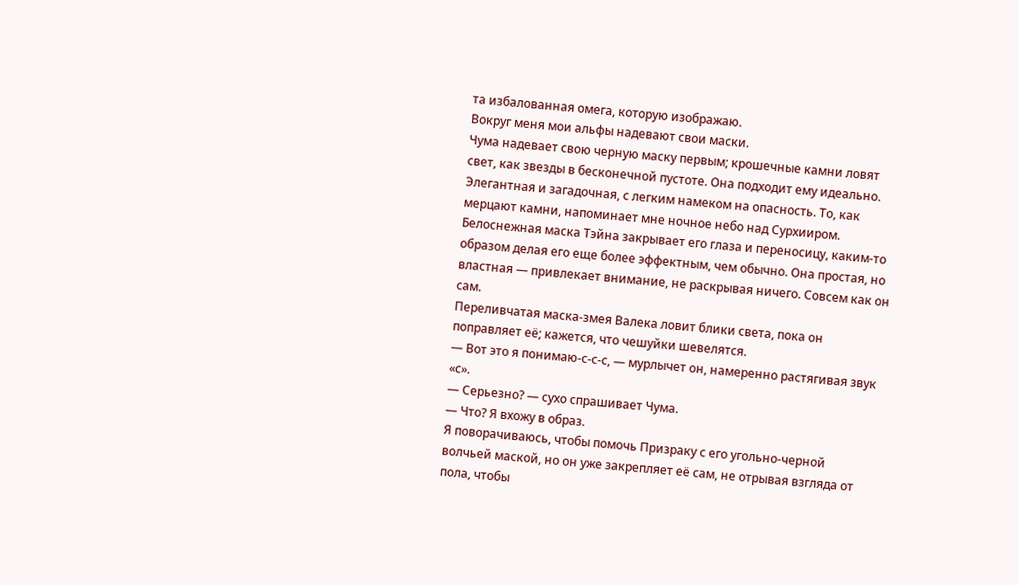та избалованная омега, которую изображаю.
Вокруг меня мои альфы надевают свои маски.
Чума надевает свою черную маску первым; крошечные камни ловят свет, как звезды в бесконечной пустоте. Она подходит ему идеально. Элегантная и загадочная, с легким намеком на опасность. То, как мерцают камни, напоминает мне ночное небо над Сурхииром.
Белоснежная маска Тэйна закрывает его глаза и переносицу, каким-то образом делая его еще более эффектным, чем обычно. Она простая, но властная — привлекает внимание, не раскрывая ничего. Совсем как он сам.
Переливчатая маска-змея Валека ловит блики света, пока он поправляет её; кажется, что чешуйки шевелятся.
— Вот это я понимаю-с-с-с, — мурлычет он, намеренно растягивая звук «с».
— Серьезно? — сухо спрашивает Чума.
— Что? Я вхожу в образ.
Я поворачиваюсь, чтобы помочь Призраку с его угольно-черной волчьей маской, но он уже закрепляет её сам, не отрывая взгляда от пола, чтобы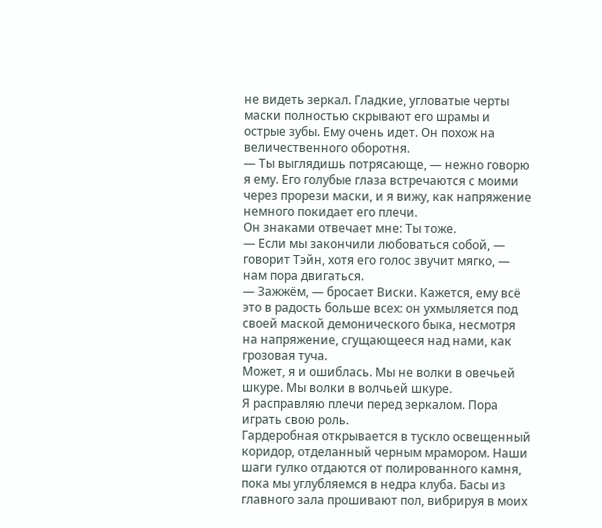не видеть зеркал. Гладкие, угловатые черты маски полностью скрывают его шрамы и острые зубы. Ему очень идет. Он похож на величественного оборотня.
— Ты выглядишь потрясающе, — нежно говорю я ему. Его голубые глаза встречаются с моими через прорези маски, и я вижу, как напряжение немного покидает его плечи.
Он знаками отвечает мне: Ты тоже.
— Если мы закончили любоваться собой, — говорит Тэйн, хотя его голос звучит мягко, — нам пора двигаться.
— Зажжём, — бросает Виски. Кажется, ему всё это в радость больше всех: он ухмыляется под своей маской демонического быка, несмотря на напряжение, сгущающееся над нами, как грозовая туча.
Может, я и ошиблась. Мы не волки в овечьей шкуре. Мы волки в волчьей шкуре.
Я расправляю плечи перед зеркалом. Пора играть свою роль.
Гардеробная открывается в тускло освещенный коридор, отделанный черным мрамором. Наши шаги гулко отдаются от полированного камня, пока мы углубляемся в недра клуба. Басы из главного зала прошивают пол, вибрируя в моих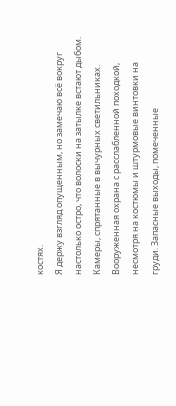костях.
Я держу взгляд опущенным, но замечаю всё вокруг настолько остро, что волоски на затылке встают дыбом. Камеры, спрятанные в вычурных светильниках. Вооруженная охрана с расслабленной походкой, несмотря на костюмы и штурмовые винтовки на груди. Запасные выходы, помеченные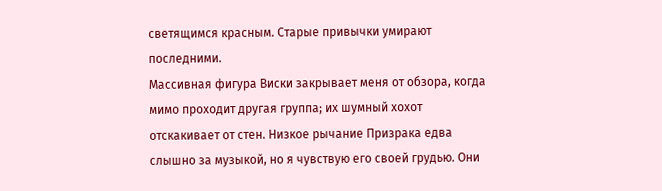светящимся красным. Старые привычки умирают последними.
Массивная фигура Виски закрывает меня от обзора, когда мимо проходит другая группа; их шумный хохот отскакивает от стен. Низкое рычание Призрака едва слышно за музыкой, но я чувствую его своей грудью. Они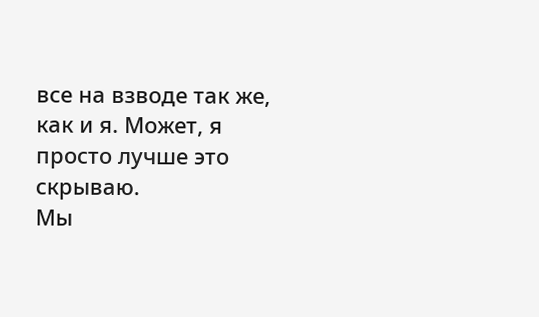все на взводе так же, как и я. Может, я просто лучше это скрываю.
Мы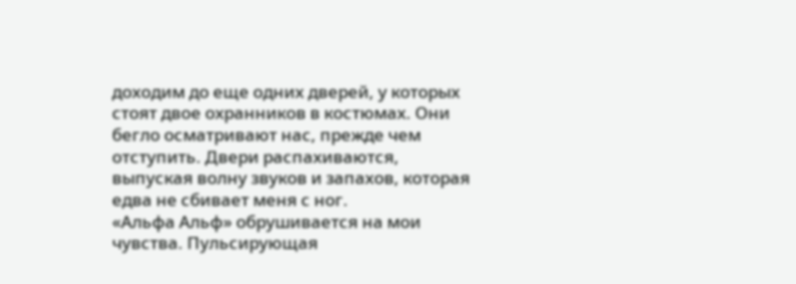доходим до еще одних дверей, у которых стоят двое охранников в костюмах. Они бегло осматривают нас, прежде чем отступить. Двери распахиваются, выпуская волну звуков и запахов, которая едва не сбивает меня с ног.
«Альфа Альф» обрушивается на мои чувства. Пульсирующая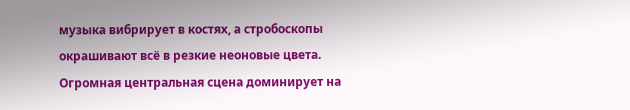музыка вибрирует в костях, а стробоскопы окрашивают всё в резкие неоновые цвета. Огромная центральная сцена доминирует на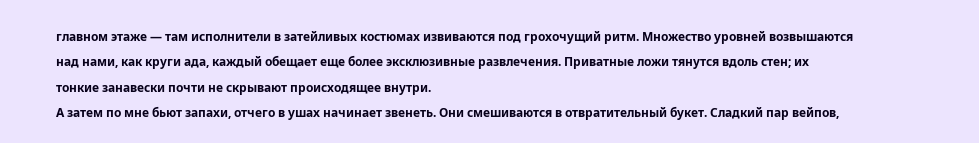главном этаже — там исполнители в затейливых костюмах извиваются под грохочущий ритм. Множество уровней возвышаются над нами, как круги ада, каждый обещает еще более эксклюзивные развлечения. Приватные ложи тянутся вдоль стен; их тонкие занавески почти не скрывают происходящее внутри.
А затем по мне бьют запахи, отчего в ушах начинает звенеть. Они смешиваются в отвратительный букет. Сладкий пар вейпов,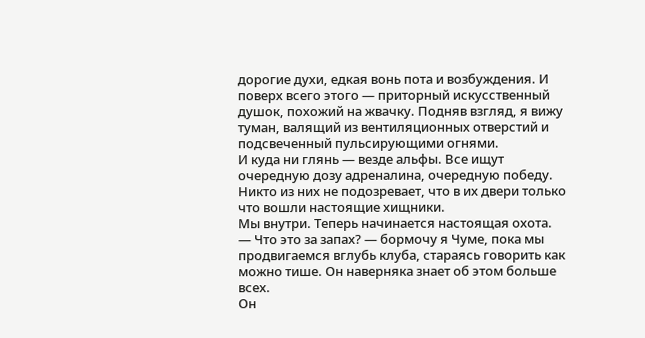дорогие духи, едкая вонь пота и возбуждения. И поверх всего этого — приторный искусственный душок, похожий на жвачку. Подняв взгляд, я вижу туман, валящий из вентиляционных отверстий и подсвеченный пульсирующими огнями.
И куда ни глянь — везде альфы. Все ищут очередную дозу адреналина, очередную победу. Никто из них не подозревает, что в их двери только что вошли настоящие хищники.
Мы внутри. Теперь начинается настоящая охота.
— Что это за запах? — бормочу я Чуме, пока мы продвигаемся вглубь клуба, стараясь говорить как можно тише. Он наверняка знает об этом больше всех.
Он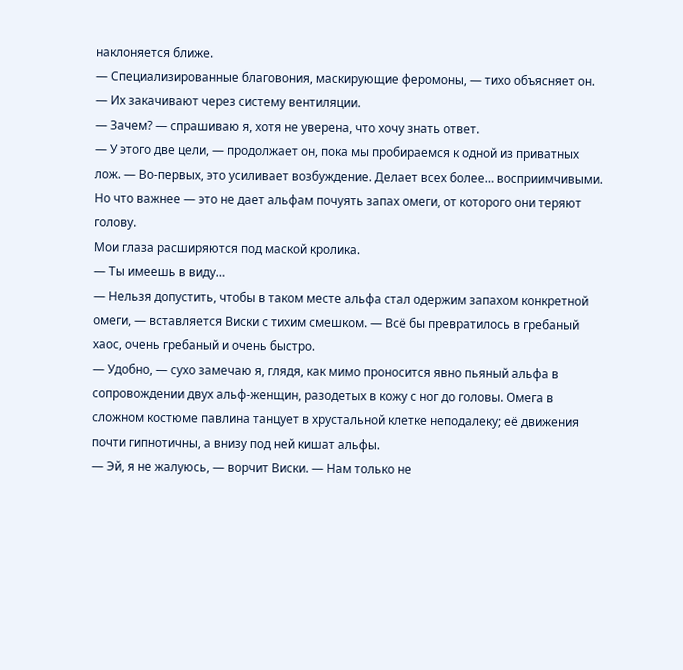наклоняется ближе.
— Специализированные благовония, маскирующие феромоны, — тихо объясняет он. — Их закачивают через систему вентиляции.
— Зачем? — спрашиваю я, хотя не уверена, что хочу знать ответ.
— У этого две цели, — продолжает он, пока мы пробираемся к одной из приватных лож. — Во-первых, это усиливает возбуждение. Делает всех более… восприимчивыми. Но что важнее — это не дает альфам почуять запах омеги, от которого они теряют голову.
Мои глаза расширяются под маской кролика.
— Ты имеешь в виду…
— Нельзя допустить, чтобы в таком месте альфа стал одержим запахом конкретной омеги, — вставляется Виски с тихим смешком. — Всё бы превратилось в гребаный хаос, очень гребаный и очень быстро.
— Удобно, — сухо замечаю я, глядя, как мимо проносится явно пьяный альфа в сопровождении двух альф-женщин, разодетых в кожу с ног до головы. Омега в сложном костюме павлина танцует в хрустальной клетке неподалеку; её движения почти гипнотичны, а внизу под ней кишат альфы.
— Эй, я не жалуюсь, — ворчит Виски. — Нам только не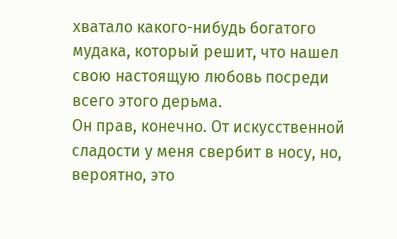хватало какого-нибудь богатого мудака, который решит, что нашел свою настоящую любовь посреди всего этого дерьма.
Он прав, конечно. От искусственной сладости у меня свербит в носу, но, вероятно, это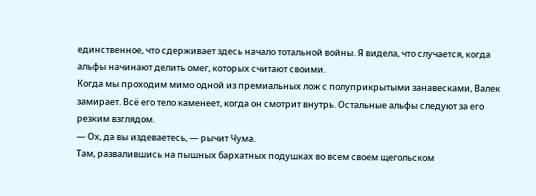единственное, что сдерживает здесь начало тотальной войны. Я видела, что случается, когда альфы начинают делить омег, которых считают своими.
Когда мы проходим мимо одной из премиальных лож с полуприкрытыми занавесками, Валек замирает. Всё его тело каменеет, когда он смотрит внутрь. Остальные альфы следуют за его резким взглядом.
— Ох, да вы издеваетесь, — рычит Чума.
Там, развалившись на пышных бархатных подушках во всем своем щегольском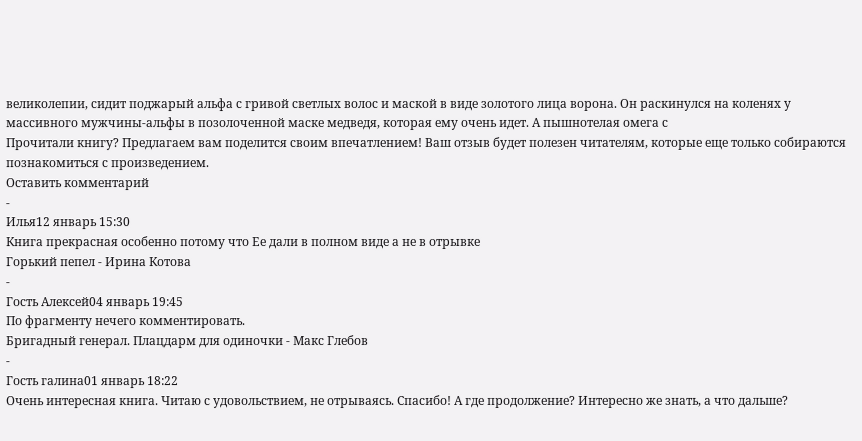великолепии, сидит поджарый альфа с гривой светлых волос и маской в виде золотого лица ворона. Он раскинулся на коленях у массивного мужчины-альфы в позолоченной маске медведя, которая ему очень идет. А пышнотелая омега с
Прочитали книгу? Предлагаем вам поделится своим впечатлением! Ваш отзыв будет полезен читателям, которые еще только собираются познакомиться с произведением.
Оставить комментарий
-
Илья12 январь 15:30
Книга прекрасная особенно потому что Ее дали в полном виде а не в отрывке
Горький пепел - Ирина Котова
-
Гость Алексей04 январь 19:45
По фрагменту нечего комментировать.
Бригадный генерал. Плацдарм для одиночки - Макс Глебов
-
Гость галина01 январь 18:22
Очень интересная книга. Читаю с удовольствием, не отрываясь. Спасибо! А где продолжение? Интересно же знать, а что дальше?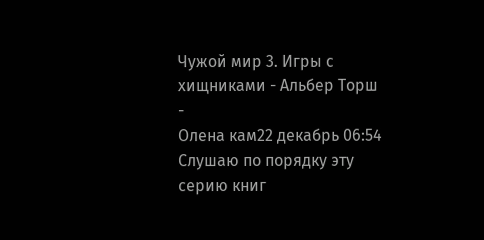Чужой мир 3. Игры с хищниками - Альбер Торш
-
Олена кам22 декабрь 06:54
Слушаю по порядку эту серию книг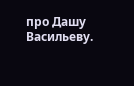про Дашу Васильеву.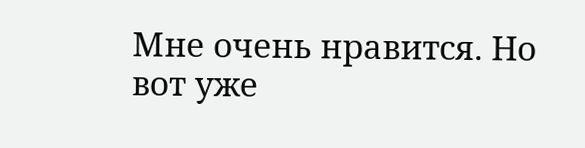Мне очень нравится. Но вот уже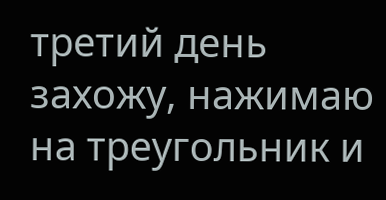третий день захожу, нажимаю на треугольник и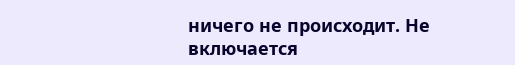ничего не происходит. Не включается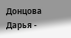Донцова Дарья -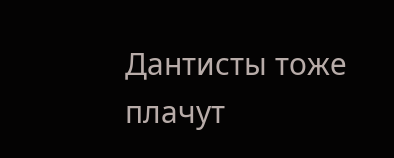Дантисты тоже плачут